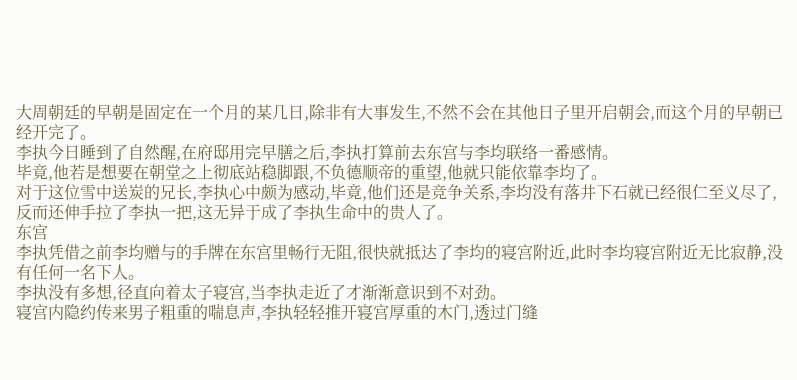大周朝廷的早朝是固定在一个月的某几日,除非有大事发生,不然不会在其他日子里开启朝会,而这个月的早朝已经开完了。
李执今日睡到了自然醒,在府邸用完早膳之后,李执打算前去东宫与李均联络一番感情。
毕竟,他若是想要在朝堂之上彻底站稳脚跟,不负德顺帝的重望,他就只能依靠李均了。
对于这位雪中送炭的兄长,李执心中颇为感动,毕竟,他们还是竞争关系,李均没有落井下石就已经很仁至义尽了,反而还伸手拉了李执一把,这无异于成了李执生命中的贵人了。
东宫
李执凭借之前李均赠与的手牌在东宫里畅行无阻,很快就抵达了李均的寝宫附近,此时李均寝宫附近无比寂静,没有任何一名下人。
李执没有多想,径直向着太子寝宫,当李执走近了才渐渐意识到不对劲。
寝宫内隐约传来男子粗重的喘息声,李执轻轻推开寝宫厚重的木门,透过门缝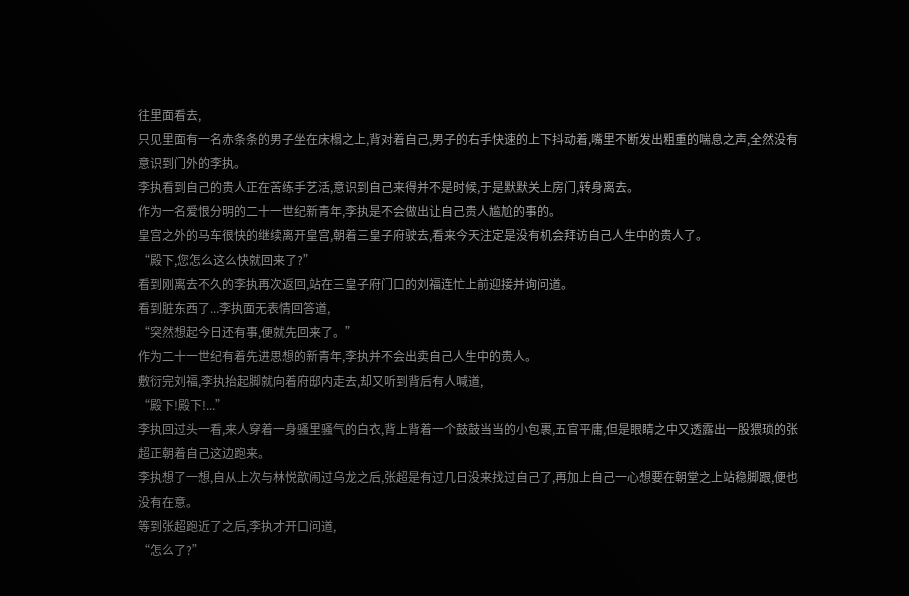往里面看去,
只见里面有一名赤条条的男子坐在床榻之上,背对着自己,男子的右手快速的上下抖动着,嘴里不断发出粗重的喘息之声,全然没有意识到门外的李执。
李执看到自己的贵人正在苦练手艺活,意识到自己来得并不是时候,于是默默关上房门,转身离去。
作为一名爱恨分明的二十一世纪新青年,李执是不会做出让自己贵人尴尬的事的。
皇宫之外的马车很快的继续离开皇宫,朝着三皇子府驶去,看来今天注定是没有机会拜访自己人生中的贵人了。
“殿下,您怎么这么快就回来了?”
看到刚离去不久的李执再次返回,站在三皇子府门口的刘福连忙上前迎接并询问道。
看到脏东西了...李执面无表情回答道,
“突然想起今日还有事,便就先回来了。”
作为二十一世纪有着先进思想的新青年,李执并不会出卖自己人生中的贵人。
敷衍完刘福,李执抬起脚就向着府邸内走去,却又听到背后有人喊道,
“殿下!殿下!...”
李执回过头一看,来人穿着一身骚里骚气的白衣,背上背着一个鼓鼓当当的小包裹,五官平庸,但是眼睛之中又透露出一股猥琐的张超正朝着自己这边跑来。
李执想了一想,自从上次与林悦歆闹过乌龙之后,张超是有过几日没来找过自己了,再加上自己一心想要在朝堂之上站稳脚跟,便也没有在意。
等到张超跑近了之后,李执才开口问道,
“怎么了?”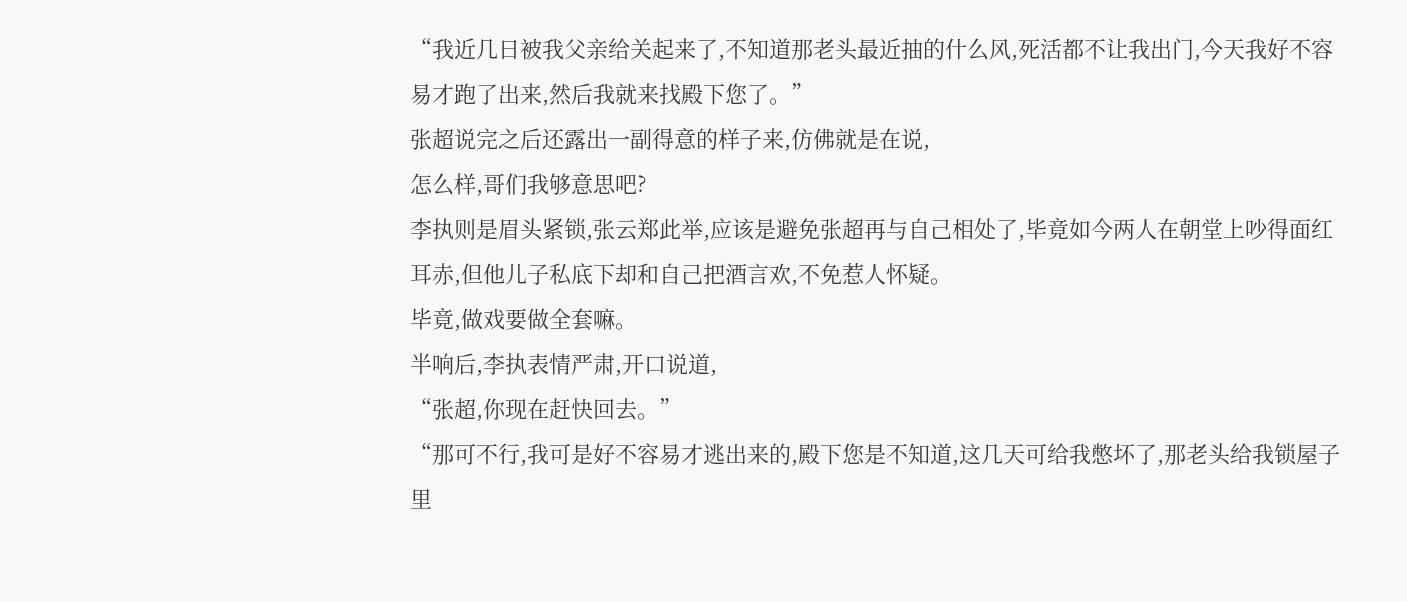“我近几日被我父亲给关起来了,不知道那老头最近抽的什么风,死活都不让我出门,今天我好不容易才跑了出来,然后我就来找殿下您了。”
张超说完之后还露出一副得意的样子来,仿佛就是在说,
怎么样,哥们我够意思吧?
李执则是眉头紧锁,张云郑此举,应该是避免张超再与自己相处了,毕竟如今两人在朝堂上吵得面红耳赤,但他儿子私底下却和自己把酒言欢,不免惹人怀疑。
毕竟,做戏要做全套嘛。
半响后,李执表情严肃,开口说道,
“张超,你现在赶快回去。”
“那可不行,我可是好不容易才逃出来的,殿下您是不知道,这几天可给我憋坏了,那老头给我锁屋子里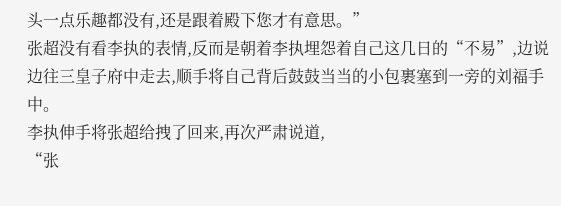头一点乐趣都没有,还是跟着殿下您才有意思。”
张超没有看李执的表情,反而是朝着李执埋怨着自己这几日的“不易”,边说边往三皇子府中走去,顺手将自己背后鼓鼓当当的小包裹塞到一旁的刘福手中。
李执伸手将张超给拽了回来,再次严肃说道,
“张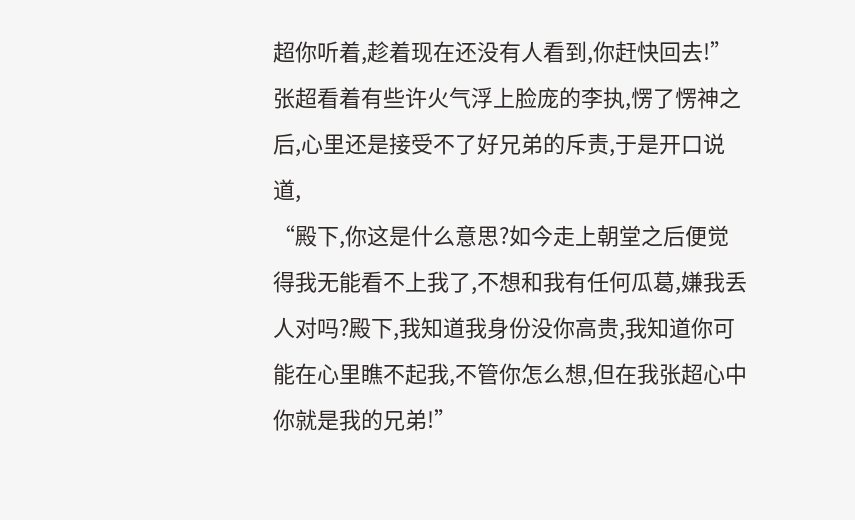超你听着,趁着现在还没有人看到,你赶快回去!”
张超看着有些许火气浮上脸庞的李执,愣了愣神之后,心里还是接受不了好兄弟的斥责,于是开口说道,
“殿下,你这是什么意思?如今走上朝堂之后便觉得我无能看不上我了,不想和我有任何瓜葛,嫌我丢人对吗?殿下,我知道我身份没你高贵,我知道你可能在心里瞧不起我,不管你怎么想,但在我张超心中你就是我的兄弟!”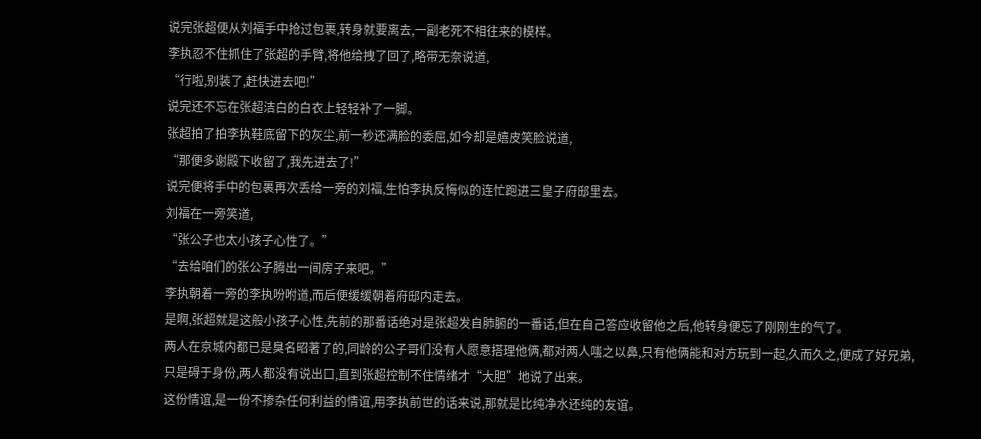说完张超便从刘福手中抢过包裹,转身就要离去,一副老死不相往来的模样。
李执忍不住抓住了张超的手臂,将他给拽了回了,略带无奈说道,
“行啦,别装了,赶快进去吧!”
说完还不忘在张超洁白的白衣上轻轻补了一脚。
张超拍了拍李执鞋底留下的灰尘,前一秒还满脸的委屈,如今却是嬉皮笑脸说道,
“那便多谢殿下收留了,我先进去了!”
说完便将手中的包裹再次丢给一旁的刘福,生怕李执反悔似的连忙跑进三皇子府邸里去。
刘福在一旁笑道,
“张公子也太小孩子心性了。”
“去给咱们的张公子腾出一间房子来吧。”
李执朝着一旁的李执吩咐道,而后便缓缓朝着府邸内走去。
是啊,张超就是这般小孩子心性,先前的那番话绝对是张超发自肺腑的一番话,但在自己答应收留他之后,他转身便忘了刚刚生的气了。
两人在京城内都已是臭名昭著了的,同龄的公子哥们没有人愿意搭理他俩,都对两人嗤之以鼻,只有他俩能和对方玩到一起,久而久之,便成了好兄弟,
只是碍于身份,两人都没有说出口,直到张超控制不住情绪才“大胆”地说了出来。
这份情谊,是一份不掺杂任何利益的情谊,用李执前世的话来说,那就是比纯净水还纯的友谊。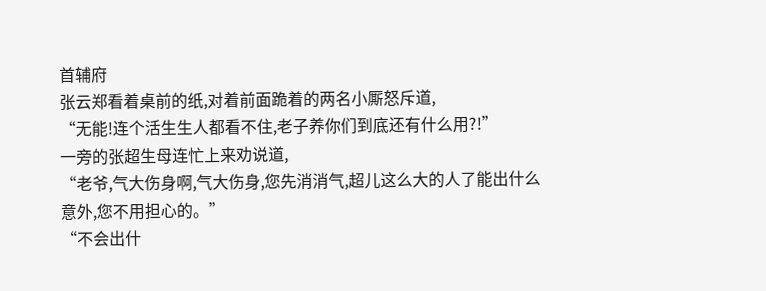首辅府
张云郑看着桌前的纸,对着前面跪着的两名小厮怒斥道,
“无能!连个活生生人都看不住,老子养你们到底还有什么用?!”
一旁的张超生母连忙上来劝说道,
“老爷,气大伤身啊,气大伤身,您先消消气,超儿这么大的人了能出什么意外,您不用担心的。”
“不会出什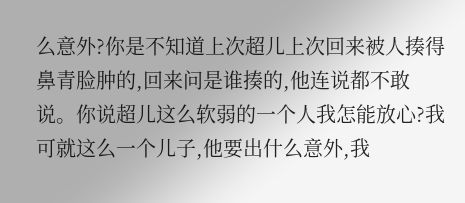么意外?你是不知道上次超儿上次回来被人揍得鼻青脸肿的,回来问是谁揍的,他连说都不敢说。你说超儿这么软弱的一个人我怎能放心?我可就这么一个儿子,他要出什么意外,我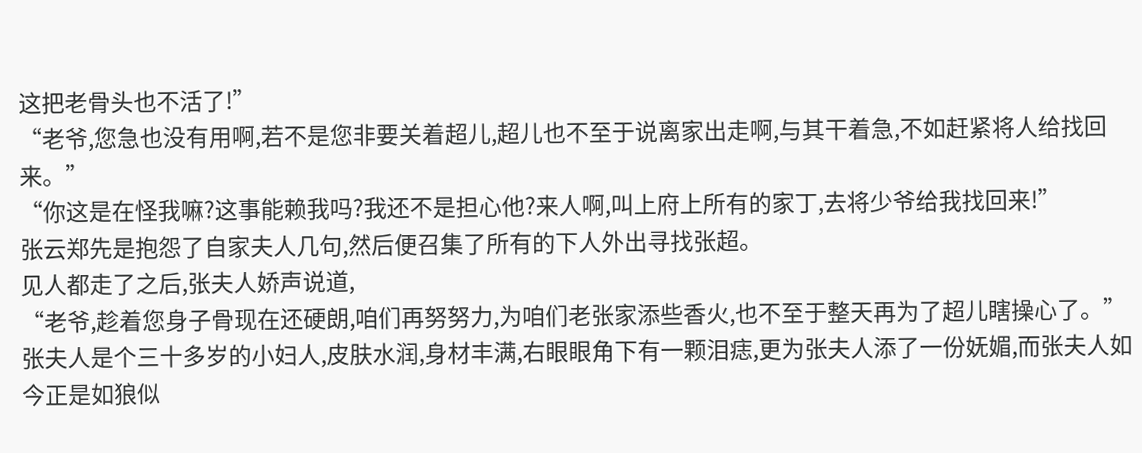这把老骨头也不活了!”
“老爷,您急也没有用啊,若不是您非要关着超儿,超儿也不至于说离家出走啊,与其干着急,不如赶紧将人给找回来。”
“你这是在怪我嘛?这事能赖我吗?我还不是担心他?来人啊,叫上府上所有的家丁,去将少爷给我找回来!”
张云郑先是抱怨了自家夫人几句,然后便召集了所有的下人外出寻找张超。
见人都走了之后,张夫人娇声说道,
“老爷,趁着您身子骨现在还硬朗,咱们再努努力,为咱们老张家添些香火,也不至于整天再为了超儿瞎操心了。”
张夫人是个三十多岁的小妇人,皮肤水润,身材丰满,右眼眼角下有一颗泪痣,更为张夫人添了一份妩媚,而张夫人如今正是如狼似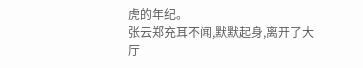虎的年纪。
张云郑充耳不闻,默默起身,离开了大厅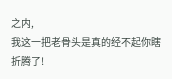之内,
我这一把老骨头是真的经不起你瞎折腾了!